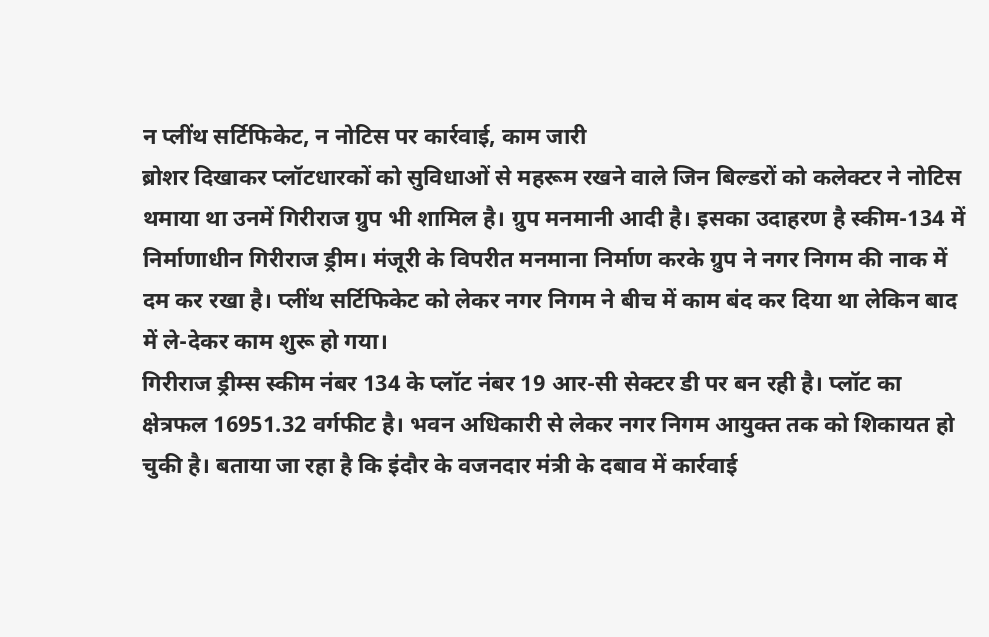न प्लींथ सर्टिफिकेट, न नोटिस पर कार्रवाई, काम जारी
ब्रोशर दिखाकर प्लॉटधारकों को सुविधाओं से महरूम रखने वाले जिन बिल्डरों को कलेक्टर ने नोटिस थमाया था उनमें गिरीराज ग्रुप भी शामिल है। ग्रुप मनमानी आदी है। इसका उदाहरण है स्कीम-134 में निर्माणाधीन गिरीराज ड्रीम। मंजूरी के विपरीत मनमाना निर्माण करके ग्रुप ने नगर निगम की नाक में दम कर रखा है। प्लींथ सर्टिफिकेट को लेकर नगर निगम ने बीच में काम बंद कर दिया था लेकिन बाद में ले-देकर काम शुरू हो गया।
गिरीराज ड्रीम्स स्कीम नंबर 134 के प्लॉट नंबर 19 आर-सी सेक्टर डी पर बन रही है। प्लॉट का क्षेत्रफल 16951.32 वर्गफीट है। भवन अधिकारी से लेकर नगर निगम आयुक्त तक को शिकायत हो चुकी है। बताया जा रहा है कि इंदौर के वजनदार मंत्री के दबाव में कार्रवाई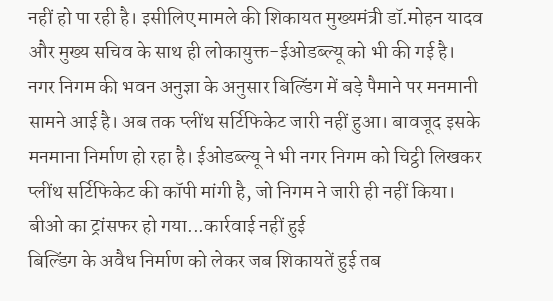नहीं हो पा रही है। इसीलिए मामले की शिकायत मुख्यमंत्री डॉ.मोहन यादव और मुख्य सचिव के साथ ही लोकायुक्त-ईओडब्ल्यू को भी की गई है।
नगर निगम की भवन अनुज्ञा के अनुसार बिल्डिंग में बड़े पैमाने पर मनमानी सामने आई है। अब तक प्लींथ सर्टिफिकेट जारी नहीं हुआ। बावजूद इसके मनमाना निर्माण हो रहा है। ईओडब्ल्यू ने भी नगर निगम को चिट्ठी लिखकर प्लींथ सर्टिफिकेट की कॉपी मांगी है, जो निगम ने जारी ही नहीं किया।
बीओ का ट्रांसफर हो गया...कार्रवाई नहीं हुई
बिल्डिंग के अवैध निर्माण को लेकर जब शिकायतें हुई तब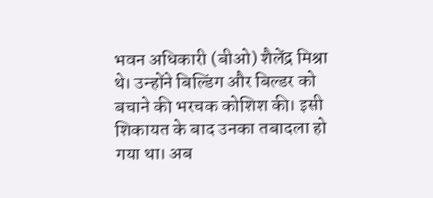भवन अधिकारी (बीओ) शैलेंद्र मिश्रा थे। उन्होंने बिल्डिंग और बिल्डर को बचाने की भरचक कोशिश की। इसी शिकायत के बाद उनका तबादला हो गया था। अब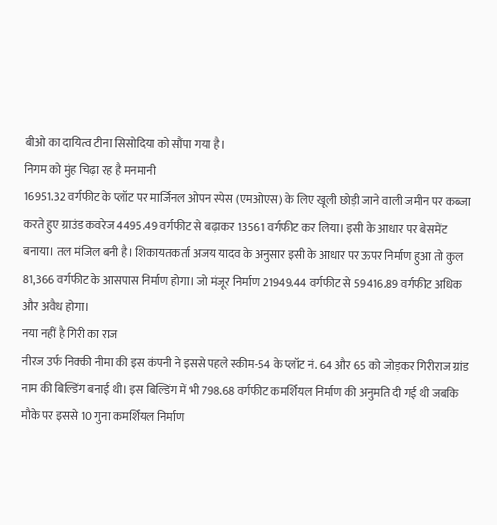बीओ का दायित्व टीना सिसोदिया को सौंपा गया है।
निगम को मुंह चिढ़ा रह है मनमानी
16951.32 वर्गफीट के प्लॉट पर मार्जिनल ओपन स्पेस (एमओएस) के लिए खूली छोड़ी जाने वाली जमीन पर कब्जा करते हुए ग्राउंड कवरेज 4495.49 वर्गफीट से बढ़ाकर 13561 वर्गफीट कर लिया। इसी के आधार पर बेसमेंट बनाया। तल मंजिल बनी है। शिकायतकर्ता अजय यादव के अनुसार इसी के आधार पर ऊपर निर्माण हुआ तो कुल 81,366 वर्गफीट के आसपास निर्माण होगा। जो मंजूर निर्माण 21949.44 वर्गफीट से 59416.89 वर्गफीट अधिक और अवैध होगा।
नया नहीं है गिरी का राज
नीरज उर्फ निक्की नीमा की इस कंपनी ने इससे पहले स्कीम-54 के प्लॉट नं. 64 और 65 को जोड़कर गिरीराज ग्रांड नाम की बिल्डिंग बनाई थी। इस बिल्डिंग में भी 798.68 वर्गफीट कमर्शियल निर्माण की अनुमति दी गई थी जबकि मौके पर इससे 10 गुना कमर्शियल निर्माण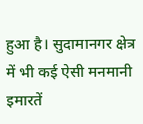हुआ है। सुदामानगर क्षेत्र में भी कई ऐसी मनमानी इमारतें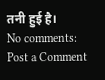तनी हुई है।
No comments:
Post a Comment